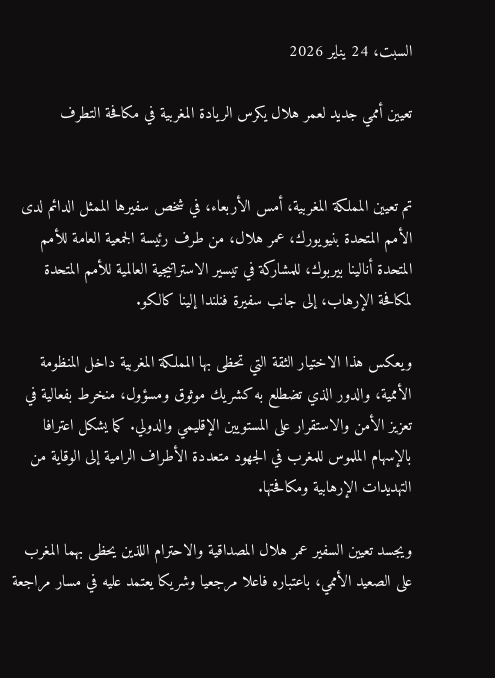السبت، 24 يناير 2026

تعيين أممي جديد لعمر هلال يكرس الريادة المغربية في مكافحة التطرف


تم تعيين المملكة المغربية، أمس الأربعاء، في شخص سفيرها الممثل الدائم لدى الأمم المتحدة بنيويورك، عمر هلال، من طرف رئيسة الجمعية العامة للأمم المتحدة أنالينا بيربوك، للمشاركة في تيسير الاستراتيجية العالمية للأمم المتحدة لمكافحة الإرهاب، إلى جانب سفيرة فنلندا إلينا كالكو.

ويعكس هذا الاختيار الثقة التي تحظى بها المملكة المغربية داخل المنظومة الأممية، والدور الذي تضطلع به كشريك موثوق ومسؤول، منخرط بفعالية في تعزيز الأمن والاستقرار على المستويين الإقليمي والدولي. كما يشكل اعترافا بالإسهام الملموس للمغرب في الجهود متعددة الأطراف الرامية إلى الوقاية من التهديدات الإرهابية ومكافحتها.

ويجسد تعيين السفير عمر هلال المصداقية والاحترام اللذين يحظى بهما المغرب على الصعيد الأممي، باعتباره فاعلا مرجعيا وشريكا يعتمد عليه في مسار مراجعة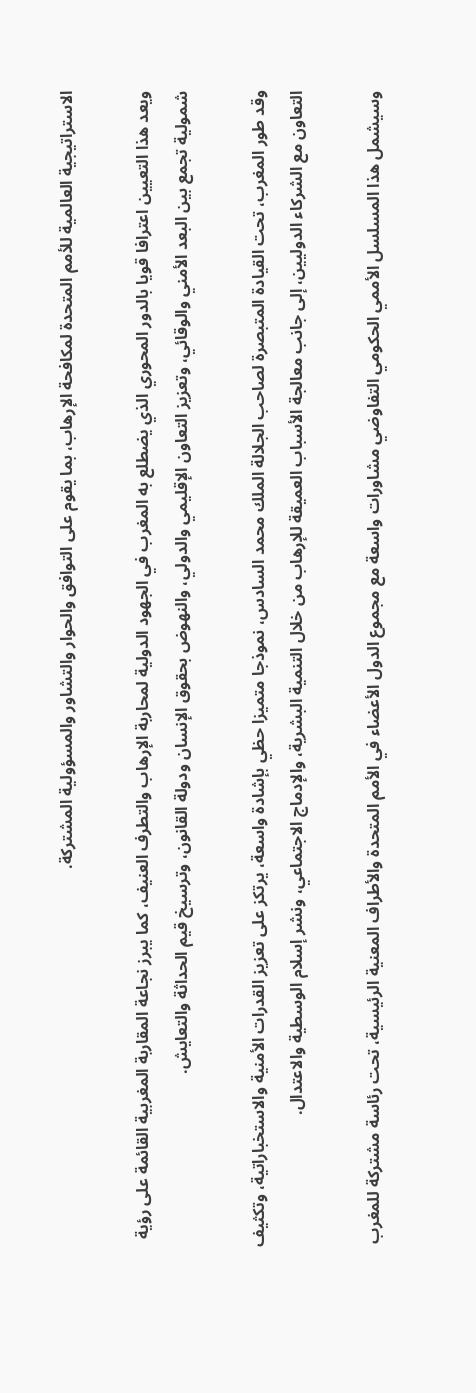الاستراتيجية العالمية للأمم المتحدة لمكافحة الإرهاب، بما يقوم على التوافق والحوار والتشاور والمسؤولية المشتركة.

ويعد هذا التعيين اعترافا قويا بالدور المحوري الذي يضطلع به المغرب في الجهود الدولية لمحاربة الإرهاب والتطرف العنيف، كما يبرز نجاعة المقاربة المغربية القائمة على رؤية شمولية تجمع بين البعد الأمني والوقائي، وتعزيز التعاون الإقليمي والدولي، والنهوض بحقوق الإنسان ودولة القانون، وترسيخ قيم الحداثة والتعايش.

وقد طور المغرب، تحت القيادة المتبصرة لصاحب الجلالة الملك محمد السادس، نموذجا متميزا حظي بإشادة واسعة، يرتكز على تعزيز القدرات الأمنية والاستخباراتية، وتكثيف التعاون مع الشركاء الدوليين، إلى جانب معالجة الأسباب العميقة للإرهاب من خلال التنمية البشرية، والإدماج الاجتماعي، ونشر إسلام الوسطية والاعتدال.

وسيشمل هذا المسلسل الأممي الحكومي التفاوضي مشاورات واسعة مع مجموع الدول الأعضاء في الأمم المتحدة والأطراف المعنية الرئيسية، تحت رئاسة مشتركة للمغرب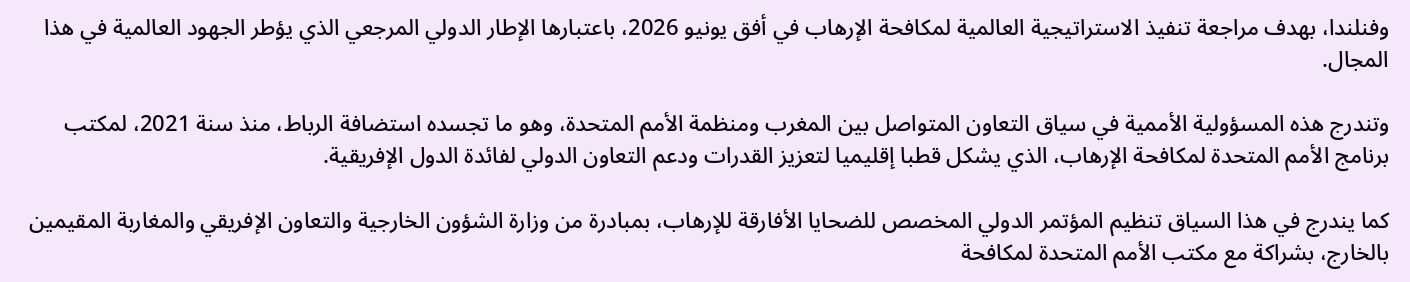وفنلندا، بهدف مراجعة تنفيذ الاستراتيجية العالمية لمكافحة الإرهاب في أفق يونيو 2026، باعتبارها الإطار الدولي المرجعي الذي يؤطر الجهود العالمية في هذا المجال.

وتندرج هذه المسؤولية الأممية في سياق التعاون المتواصل بين المغرب ومنظمة الأمم المتحدة، وهو ما تجسده استضافة الرباط، منذ سنة 2021، لمكتب برنامج الأمم المتحدة لمكافحة الإرهاب، الذي يشكل قطبا إقليميا لتعزيز القدرات ودعم التعاون الدولي لفائدة الدول الإفريقية.

كما يندرج في هذا السياق تنظيم المؤتمر الدولي المخصص للضحايا الأفارقة للإرهاب، بمبادرة من وزارة الشؤون الخارجية والتعاون الإفريقي والمغاربة المقيمين بالخارج، بشراكة مع مكتب الأمم المتحدة لمكافحة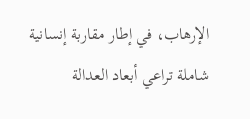الإرهاب، في إطار مقاربة إنسانية شاملة تراعي أبعاد العدالة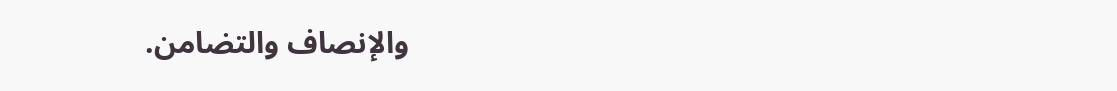والإنصاف والتضامن.